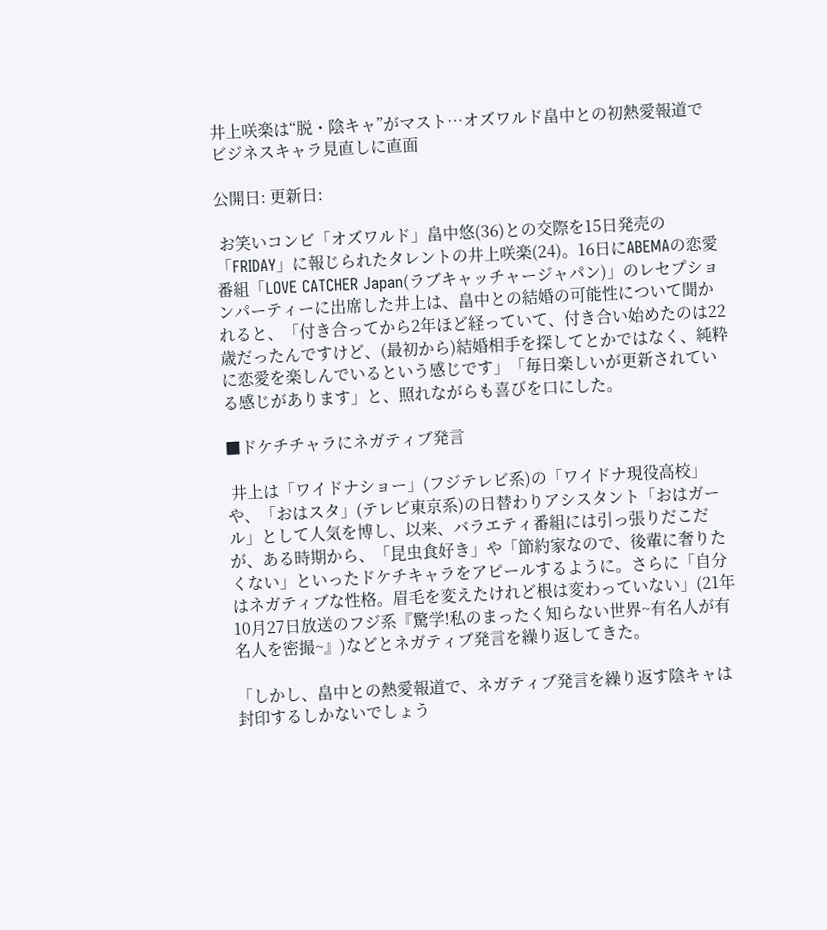井上咲楽は“脱・陰キャ”がマスト…オズワルド畠中との初熱愛報道でビジネスキャラ見直しに直面

公開日: 更新日:

 お笑いコンビ「オズワルド」畠中悠(36)との交際を15日発売の「FRIDAY」に報じられたタレントの井上咲楽(24)。16日にABEMAの恋愛番組「LOVE CATCHER Japan(ラブキャッチャージャパン)」のレセプションパーティーに出席した井上は、畠中との結婚の可能性について聞かれると、「付き合ってから2年ほど経っていて、付き合い始めたのは22歳だったんですけど、(最初から)結婚相手を探してとかではなく、純粋に恋愛を楽しんでいるという感じです」「毎日楽しいが更新されている感じがあります」と、照れながらも喜びを口にした。

■ドケチチャラにネガティブ発言

 井上は「ワイドナショー」(フジテレビ系)の「ワイドナ現役高校」や、「おはスタ」(テレビ東京系)の日替わりアシスタント「おはガール」として人気を博し、以来、バラエティ番組には引っ張りだこだが、ある時期から、「昆虫食好き」や「節約家なので、後輩に奢りたくない」といったドケチキャラをアピールするように。さらに「自分はネガティブな性格。眉毛を変えたけれど根は変わっていない」(21年10月27日放送のフジ系『驚学!私のまったく知らない世界~有名人が有名人を密撮~』)などとネガティブ発言を繰り返してきた。

「しかし、畠中との熱愛報道で、ネガティブ発言を繰り返す陰キャは封印するしかないでしょう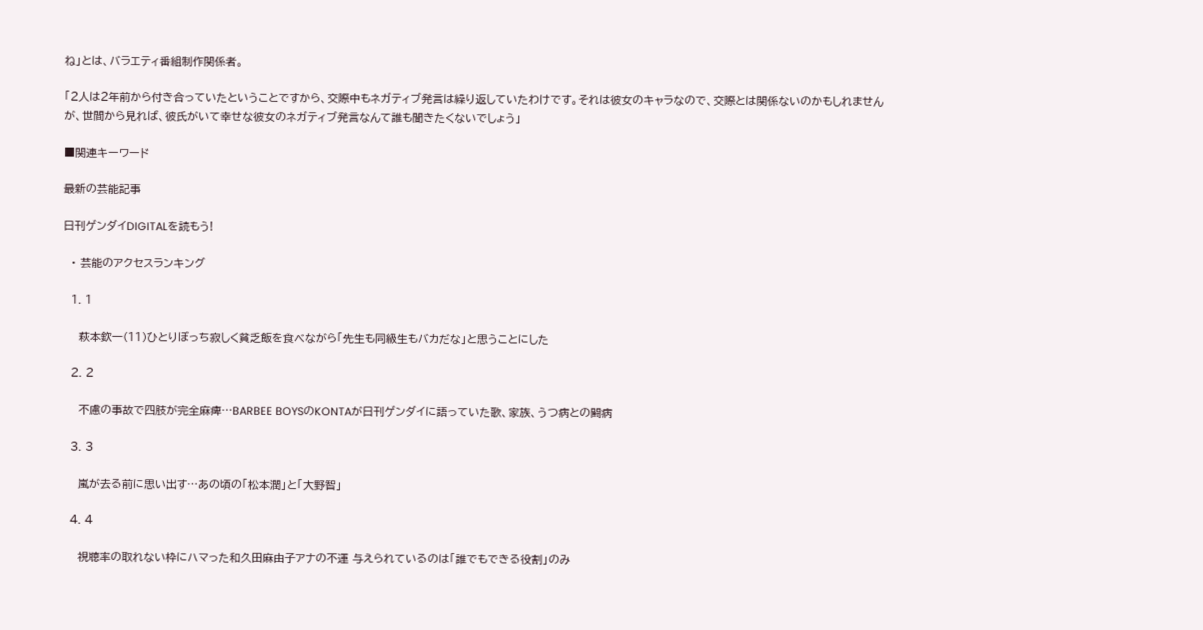ね」とは、バラエティ番組制作関係者。

「2人は2年前から付き合っていたということですから、交際中もネガティブ発言は繰り返していたわけです。それは彼女のキャラなので、交際とは関係ないのかもしれませんが、世間から見れば、彼氏がいて幸せな彼女のネガティブ発言なんて誰も聞きたくないでしょう」

■関連キーワード

最新の芸能記事

日刊ゲンダイDIGITALを読もう!

  • 芸能のアクセスランキング

  1. 1

    萩本欽一(11)ひとりぼっち寂しく貧乏飯を食べながら「先生も同級生もバカだな」と思うことにした

  2. 2

    不慮の事故で四肢が完全麻痺…BARBEE BOYSのKONTAが日刊ゲンダイに語っていた歌、家族、うつ病との闘病

  3. 3

    嵐が去る前に思い出す…あの頃の「松本潤」と「大野智」

  4. 4

    視聴率の取れない枠にハマった和久田麻由子アナの不運 与えられているのは「誰でもできる役割」のみ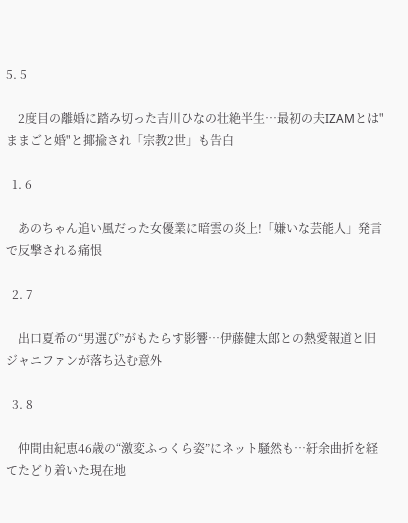5. 5

    2度目の離婚に踏み切った吉川ひなの壮絶半生…最初の夫IZAMとは"ままごと婚"と揶揄され「宗教2世」も告白

  1. 6

    あのちゃん追い風だった女優業に暗雲の炎上!「嫌いな芸能人」発言で反撃される痛恨

  2. 7

    出口夏希の“男選び”がもたらす影響…伊藤健太郎との熱愛報道と旧ジャニファンが落ち込む意外

  3. 8

    仲間由紀恵46歳の“激変ふっくら姿”にネット騒然も…紆余曲折を経てたどり着いた現在地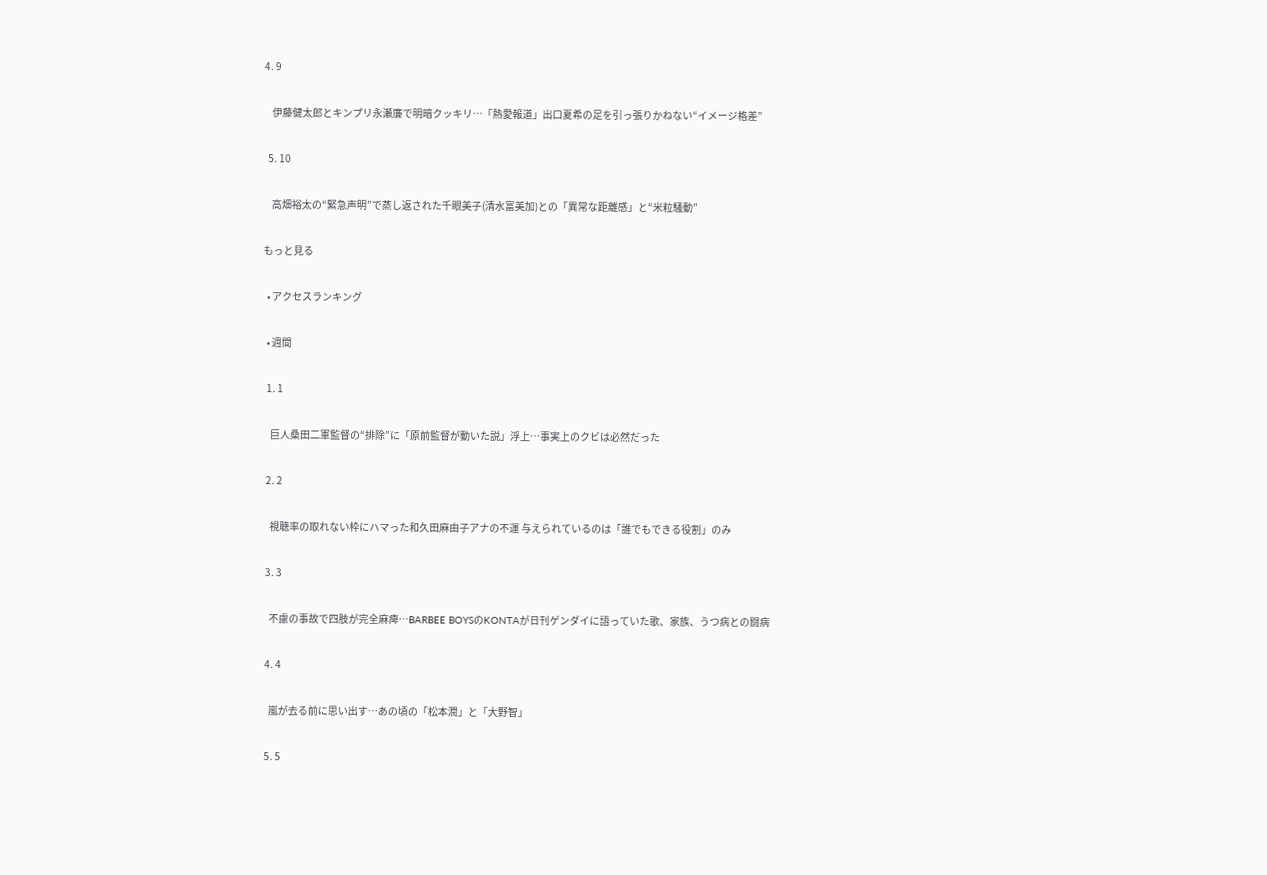4. 9

    伊藤健太郎とキンプリ永瀬廉で明暗クッキリ…「熱愛報道」出口夏希の足を引っ張りかねない“イメージ格差”

  5. 10

    高畑裕太の“緊急声明”で蒸し返された千眼美子(清水富美加)との「異常な距離感」と“米粒騒動”

もっと見る

  • アクセスランキング

  • 週間

  1. 1

    巨人桑田二軍監督の“排除”に「原前監督が動いた説」浮上…事実上のクビは必然だった

  2. 2

    視聴率の取れない枠にハマった和久田麻由子アナの不運 与えられているのは「誰でもできる役割」のみ

  3. 3

    不慮の事故で四肢が完全麻痺…BARBEE BOYSのKONTAが日刊ゲンダイに語っていた歌、家族、うつ病との闘病

  4. 4

    嵐が去る前に思い出す…あの頃の「松本潤」と「大野智」

  5. 5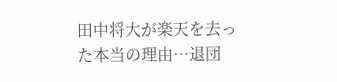田中将大が楽天を去った本当の理由…退団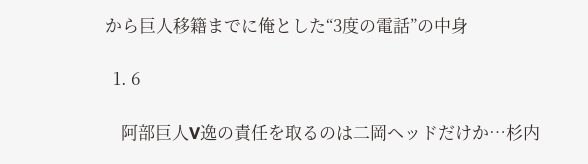から巨人移籍までに俺とした“3度の電話”の中身

  1. 6

    阿部巨人V逸の責任を取るのは二岡ヘッドだけか…杉内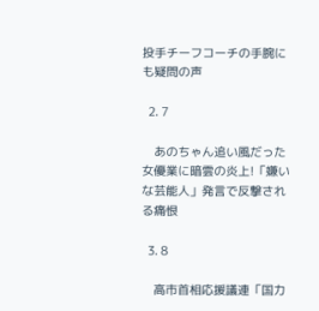投手チーフコーチの手腕にも疑問の声

  2. 7

    あのちゃん追い風だった女優業に暗雲の炎上!「嫌いな芸能人」発言で反撃される痛恨

  3. 8

    高市首相応援議連「国力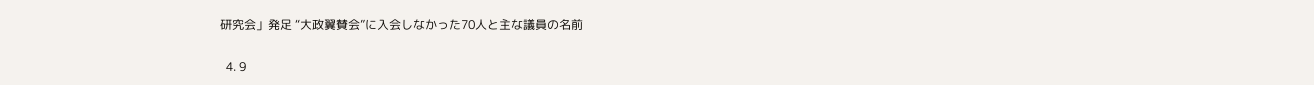研究会」発足 “大政翼賛会”に入会しなかった70人と主な議員の名前

  4. 9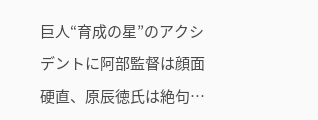巨人“育成の星”のアクシデントに阿部監督は顔面硬直、原辰徳氏は絶句…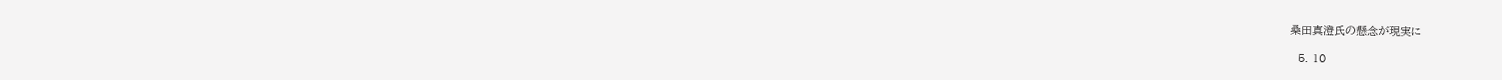桑田真澄氏の懸念が現実に

  5. 10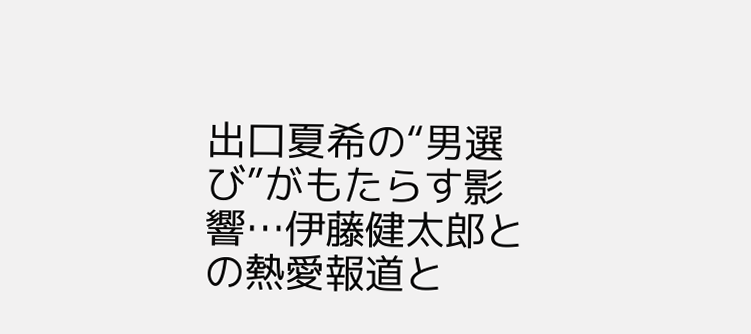出口夏希の“男選び”がもたらす影響…伊藤健太郎との熱愛報道と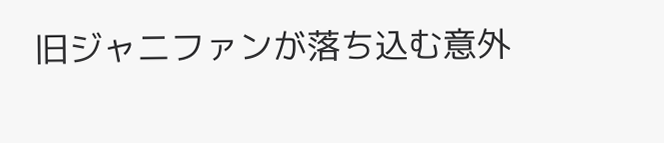旧ジャニファンが落ち込む意外